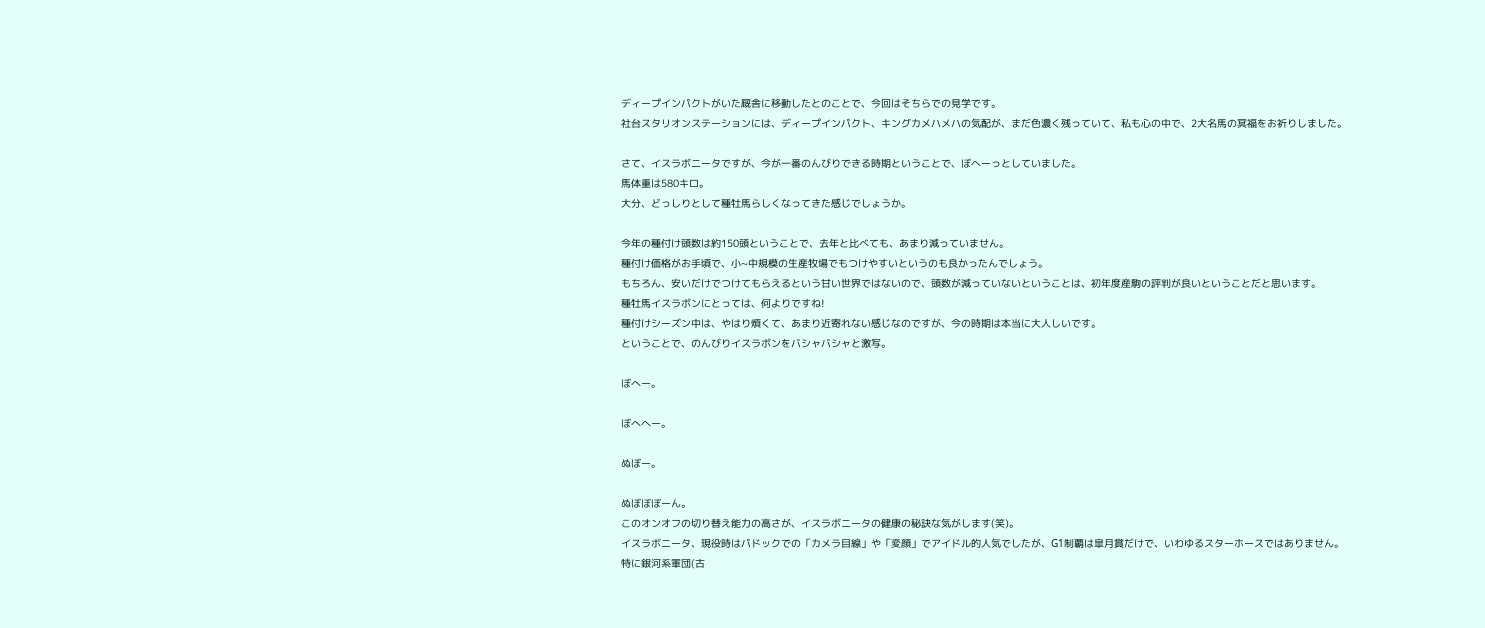ディープインパクトがいた厩舎に移動したとのことで、今回はそちらでの見学です。
社台スタリオンステーションには、ディープインパクト、キングカメハメハの気配が、まだ色濃く残っていて、私も心の中で、2大名馬の冥福をお祈りしました。

さて、イスラボニータですが、今が一番のんびりできる時期ということで、ぼへーっとしていました。
馬体重は580キロ。
大分、どっしりとして種牡馬らしくなってきた感じでしょうか。

今年の種付け頭数は約150頭ということで、去年と比べても、あまり減っていません。
種付け価格がお手頃で、小~中規模の生産牧場でもつけやすいというのも良かったんでしょう。
もちろん、安いだけでつけてもらえるという甘い世界ではないので、頭数が減っていないということは、初年度産駒の評判が良いということだと思います。
種牡馬イスラボンにとっては、何よりですね!
種付けシーズン中は、やはり煩くて、あまり近寄れない感じなのですが、今の時期は本当に大人しいです。
ということで、のんびりイスラボンをバシャバシャと激写。

ぼへー。

ぼへへー。

ぬぼー。

ぬぼぼぼーん。
このオンオフの切り替え能力の高さが、イスラボニータの健康の秘訣な気がします(笑)。
イスラボニータ、現役時はパドックでの「カメラ目線」や「変顔」でアイドル的人気でしたが、G1制覇は皐月賞だけで、いわゆるスターホースではありません。
特に銀河系軍団(古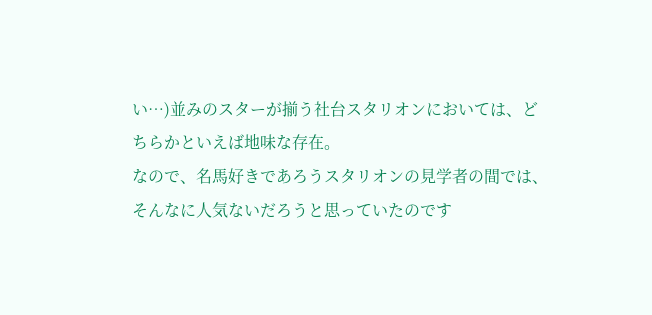い…)並みのスターが揃う社台スタリオンにおいては、どちらかといえば地味な存在。
なので、名馬好きであろうスタリオンの見学者の間では、そんなに人気ないだろうと思っていたのです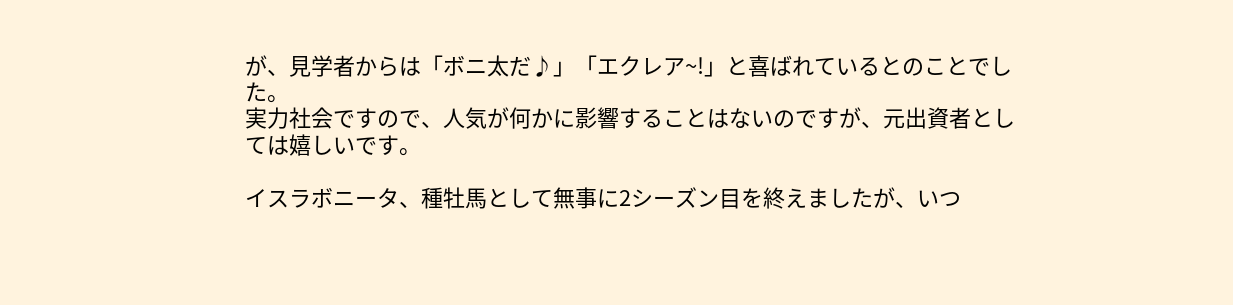が、見学者からは「ボニ太だ♪」「エクレア~!」と喜ばれているとのことでした。
実力社会ですので、人気が何かに影響することはないのですが、元出資者としては嬉しいです。

イスラボニータ、種牡馬として無事に2シーズン目を終えましたが、いつ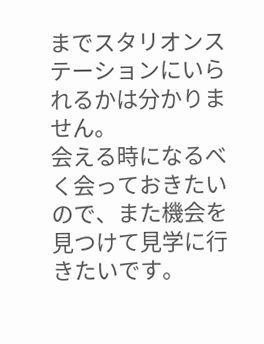までスタリオンステーションにいられるかは分かりません。
会える時になるべく会っておきたいので、また機会を見つけて見学に行きたいです。